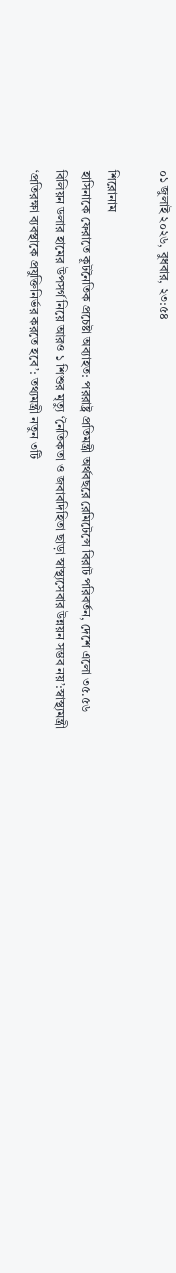০১ জুলাই ২০২৬, বুধবার, ২৩:৫৪

শিরোনাম
হাসিনাকে ফেরাতে কূটনৈতিক প্রচেষ্টা অব্যাহত: পররাষ্ট্র প্রতিমন্ত্রী অর্থবছরে রেমিটেন্সে বিরাট পরিবর্তন, দেশে এলো ৩৫.৫৬ বিলিয়ন ডলার হামের উপসর্গ নিয়ে আরও ১ শিশুর মৃত্যু ‘নৈতিকতা ও জবাবদিহিতা ছাড়া স্বাস্থ্যসেবার উন্নয়ন সম্ভব নয়’:স্বাস্থ্যমন্ত্রী ‘প্রতিরক্ষা ব্যবস্থাকে প্রযুক্তিনির্ভর করতে হবে’: তথ্যমন্ত্রী নতুন ৩টি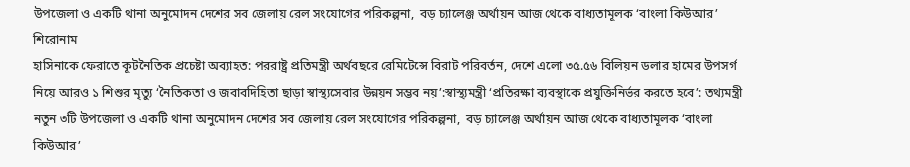উপজেলা ও একটি থানা অনুমোদন দেশের সব জেলায় রেল সংযোগের পরিকল্পনা,  বড় চ্যালেঞ্জ অর্থায়ন আজ থেকে বাধ্যতামূলক ‘বাংলা কিউআর’
শিরোনাম
হাসিনাকে ফেরাতে কূটনৈতিক প্রচেষ্টা অব্যাহত: পররাষ্ট্র প্রতিমন্ত্রী অর্থবছরে রেমিটেন্সে বিরাট পরিবর্তন, দেশে এলো ৩৫.৫৬ বিলিয়ন ডলার হামের উপসর্গ নিয়ে আরও ১ শিশুর মৃত্যু ‘নৈতিকতা ও জবাবদিহিতা ছাড়া স্বাস্থ্যসেবার উন্নয়ন সম্ভব নয়’:স্বাস্থ্যমন্ত্রী ‘প্রতিরক্ষা ব্যবস্থাকে প্রযুক্তিনির্ভর করতে হবে’: তথ্যমন্ত্রী নতুন ৩টি উপজেলা ও একটি থানা অনুমোদন দেশের সব জেলায় রেল সংযোগের পরিকল্পনা,  বড় চ্যালেঞ্জ অর্থায়ন আজ থেকে বাধ্যতামূলক ‘বাংলা কিউআর’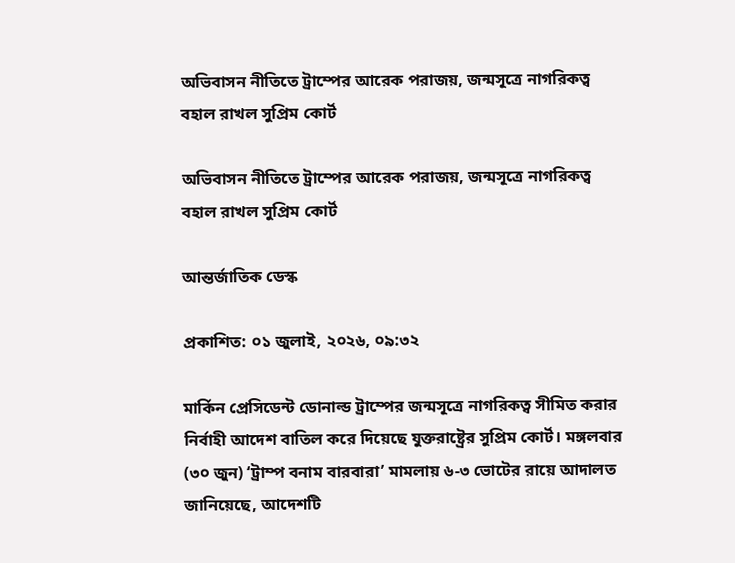অভিবাসন নীতিতে ট্রাম্পের আরেক পরাজয়, জন্মসূত্রে নাগরিকত্ব বহাল রাখল সুপ্রিম কোর্ট

অভিবাসন নীতিতে ট্রাম্পের আরেক পরাজয়, জন্মসূত্রে নাগরিকত্ব বহাল রাখল সুপ্রিম কোর্ট

আন্তর্জাতিক ডেস্ক

প্রকাশিত: ০১ জুলাই, ২০২৬, ০৯:৩২

মার্কিন প্রেসিডেন্ট ডোনাল্ড ট্রাম্পের জন্মসূত্রে নাগরিকত্ব সীমিত করার নির্বাহী আদেশ বাতিল করে দিয়েছে যুক্তরাষ্ট্রের সুপ্রিম কোর্ট। মঙ্গলবার (৩০ জুন) ‘ট্রাম্প বনাম বারবারা’ মামলায় ৬-৩ ভোটের রায়ে আদালত জানিয়েছে, আদেশটি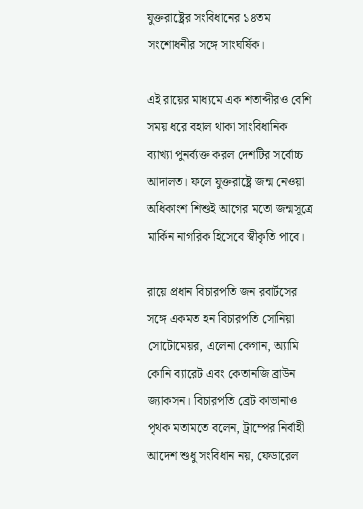যুক্তরাষ্ট্রের সংবিধানের ১৪তম সংশোধনীর সঙ্গে সাংঘর্ষিক।

এই রায়ের মাধ্যমে এক শতাব্দীরও বেশি সময় ধরে বহাল থাকা সাংবিধানিক ব্যাখ্যা পুনর্ব্যক্ত করল দেশটির সর্বোচ্চ আদালত। ফলে যুক্তরাষ্ট্রে জন্ম নেওয়া অধিকাংশ শিশুই আগের মতো জন্মসূত্রে মার্কিন নাগরিক হিসেবে স্বীকৃতি পাবে।

রায়ে প্রধান বিচারপতি জন রবার্টসের সঙ্গে একমত হন বিচারপতি সোনিয়া সোটোমেয়র, এলেনা কেগান, অ্যামি কোনি ব্যারেট এবং কেতানজি ব্রাউন জ্যাকসন। বিচারপতি ব্রেট কাভানাও পৃথক মতামতে বলেন, ট্রাম্পের নির্বাহী আদেশ শুধু সংবিধান নয়, ফেডারেল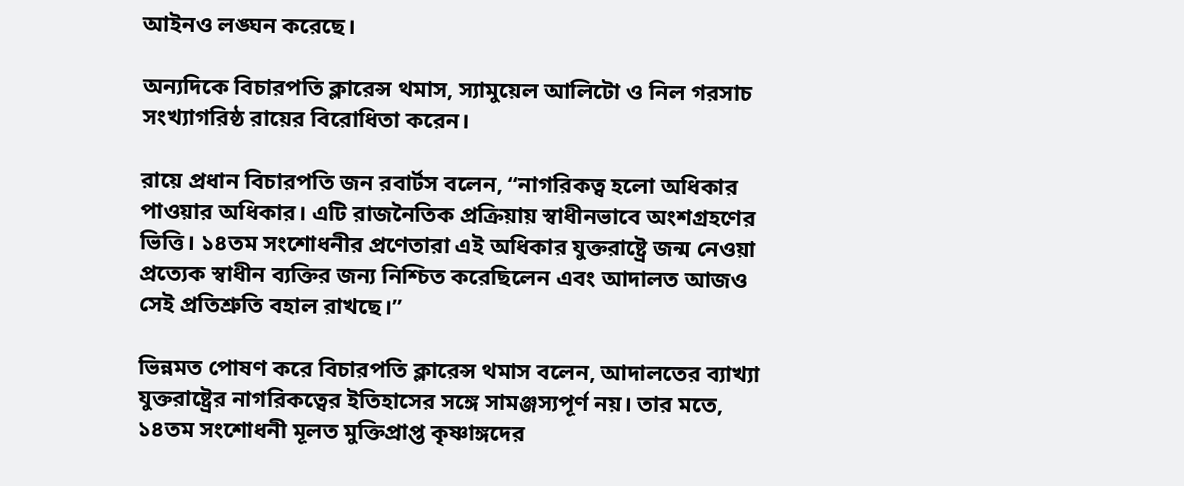আইনও লঙ্ঘন করেছে।

অন্যদিকে বিচারপতি ক্লারেন্স থমাস, স্যামুয়েল আলিটো ও নিল গরসাচ সংখ্যাগরিষ্ঠ রায়ের বিরোধিতা করেন।

রায়ে প্রধান বিচারপতি জন রবার্টস বলেন, “নাগরিকত্ব হলো অধিকার পাওয়ার অধিকার। এটি রাজনৈতিক প্রক্রিয়ায় স্বাধীনভাবে অংশগ্রহণের ভিত্তি। ১৪তম সংশোধনীর প্রণেতারা এই অধিকার যুক্তরাষ্ট্রে জন্ম নেওয়া প্রত্যেক স্বাধীন ব্যক্তির জন্য নিশ্চিত করেছিলেন এবং আদালত আজও সেই প্রতিশ্রুতি বহাল রাখছে।”

ভিন্নমত পোষণ করে বিচারপতি ক্লারেন্স থমাস বলেন, আদালতের ব্যাখ্যা যুক্তরাষ্ট্রের নাগরিকত্বের ইতিহাসের সঙ্গে সামঞ্জস্যপূর্ণ নয়। তার মতে, ১৪তম সংশোধনী মূলত মুক্তিপ্রাপ্ত কৃষ্ণাঙ্গদের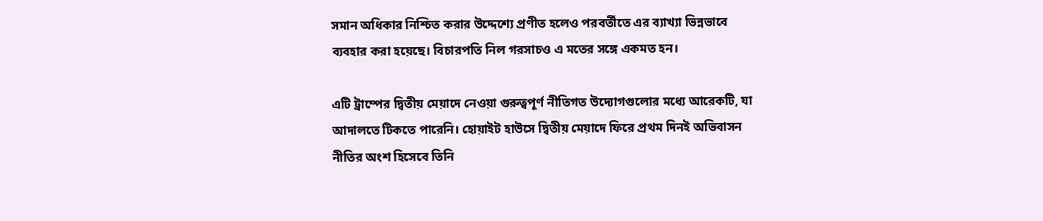সমান অধিকার নিশ্চিত করার উদ্দেশ্যে প্রণীত হলেও পরবর্তীতে এর ব্যাখ্যা ভিন্নভাবে ব্যবহার করা হয়েছে। বিচারপতি নিল গরসাচও এ মতের সঙ্গে একমত হন।

এটি ট্রাম্পের দ্বিতীয় মেয়াদে নেওয়া গুরুত্বপূর্ণ নীতিগত উদ্যোগগুলোর মধ্যে আরেকটি, যা আদালতে টিকতে পারেনি। হোয়াইট হাউসে দ্বিতীয় মেয়াদে ফিরে প্রথম দিনই অভিবাসন নীতির অংশ হিসেবে তিনি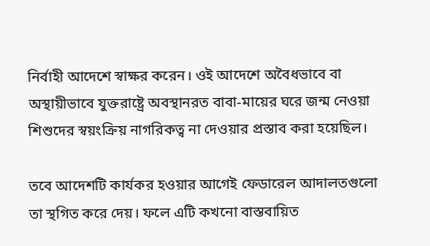নির্বাহী আদেশে স্বাক্ষর করেন। ওই আদেশে অবৈধভাবে বা অস্থায়ীভাবে যুক্তরাষ্ট্রে অবস্থানরত বাবা-মায়ের ঘরে জন্ম নেওয়া শিশুদের স্বয়ংক্রিয় নাগরিকত্ব না দেওয়ার প্রস্তাব করা হয়েছিল।

তবে আদেশটি কার্যকর হওয়ার আগেই ফেডারেল আদালতগুলো তা স্থগিত করে দেয়। ফলে এটি কখনো বাস্তবায়িত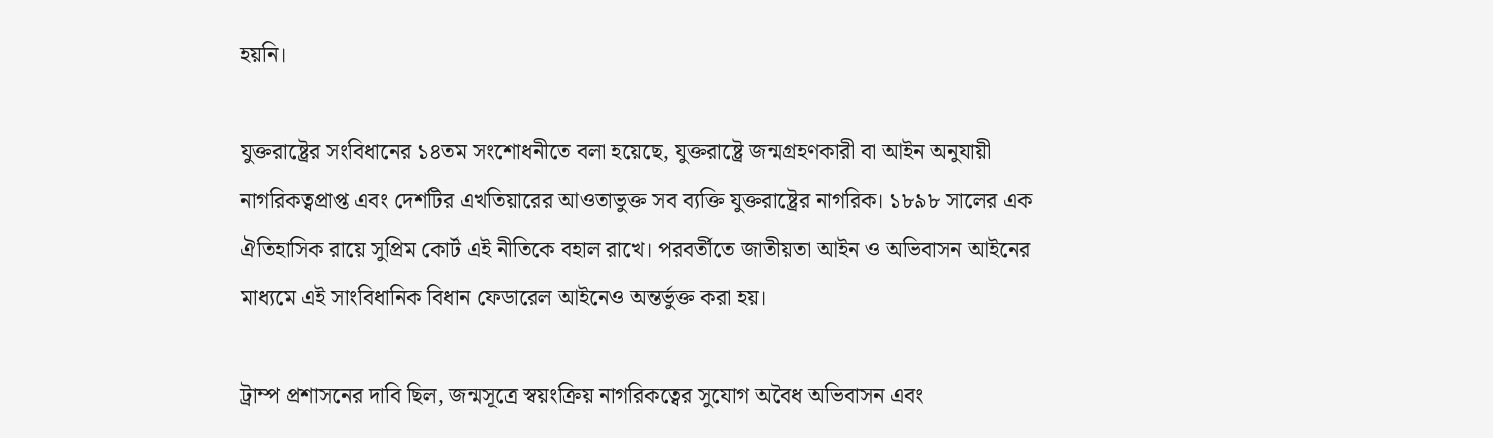হয়নি।

যুক্তরাষ্ট্রের সংবিধানের ১৪তম সংশোধনীতে বলা হয়েছে, যুক্তরাষ্ট্রে জন্মগ্রহণকারী বা আইন অনুযায়ী নাগরিকত্বপ্রাপ্ত এবং দেশটির এখতিয়ারের আওতাভুক্ত সব ব্যক্তি যুক্তরাষ্ট্রের নাগরিক। ১৮৯৮ সালের এক ঐতিহাসিক রায়ে সুপ্রিম কোর্ট এই নীতিকে বহাল রাখে। পরবর্তীতে জাতীয়তা আইন ও অভিবাসন আইনের মাধ্যমে এই সাংবিধানিক বিধান ফেডারেল আইনেও অন্তর্ভুক্ত করা হয়।

ট্রাম্প প্রশাসনের দাবি ছিল, জন্মসূত্রে স্বয়ংক্রিয় নাগরিকত্বের সুযোগ অবৈধ অভিবাসন এবং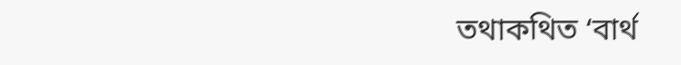তথাকথিত ‘বার্থ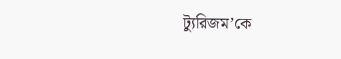ট্যুরিজম’কে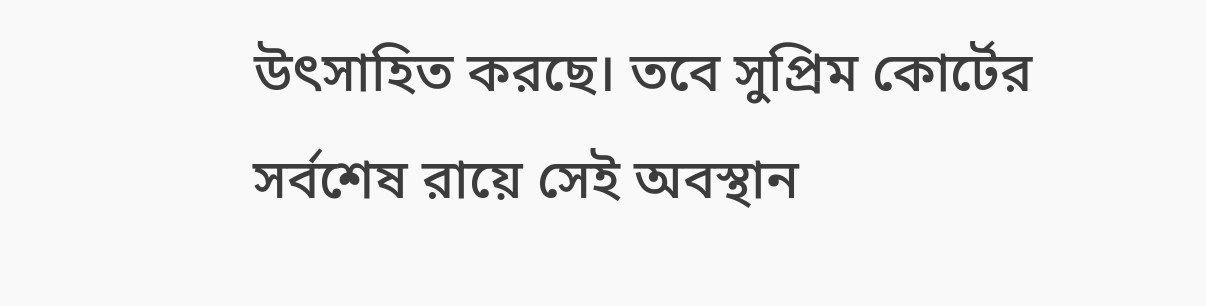উৎসাহিত করছে। তবে সুপ্রিম কোর্টের সর্বশেষ রায়ে সেই অবস্থান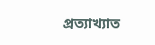প্রত্যাখ্যাত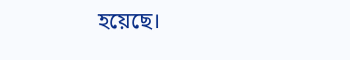হয়েছে।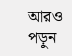আরও পড়ুন